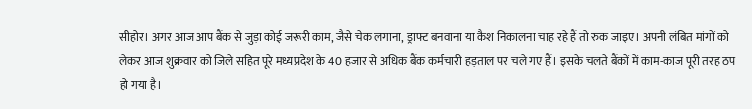सीहोर। अगर आज आप बैंक से जुड़ा कोई जरूरी काम, जैसे चेक लगाना, ड्राफ्ट बनवाना या कैश निकालना चाह रहे हैं तो रुक जाइए। अपनी लंबित मांगों को लेकर आज शुक्रवार को जिले सहित पूरे मध्यप्रदेश के 40 हजार से अधिक बैंक कर्मचारी हड़ताल पर चले गए हैं। इसके चलते बैंकों में काम-काज पूरी तरह ठप हो गया है।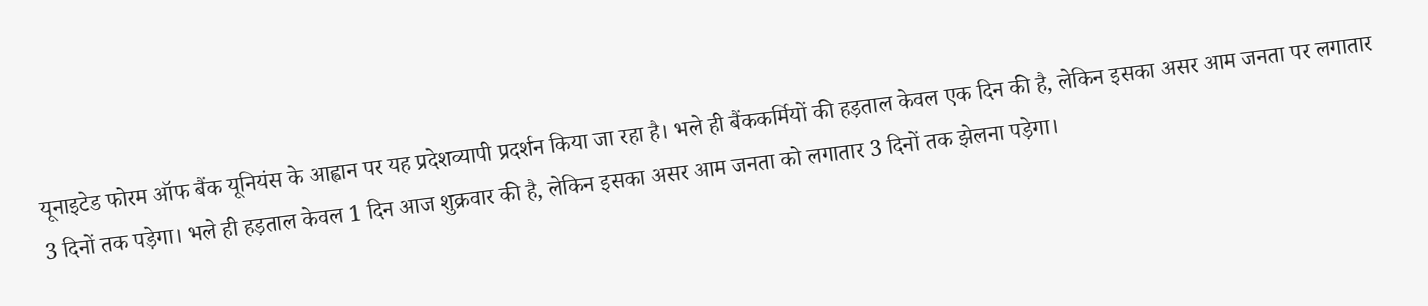यूनाइटेड फोरम ऑफ बैंक यूनियंस के आह्वान पर यह प्रदेशव्यापी प्रदर्शन किया जा रहा है। भले ही बैंककर्मियों की हड़ताल केवल एक दिन की है, लेकिन इसका असर आम जनता पर लगातार 3 दिनों तक पड़ेगा। भले ही हड़ताल केवल 1 दिन आज शुक्रवार की है, लेकिन इसका असर आम जनता को लगातार 3 दिनों तक झेलना पड़ेगा।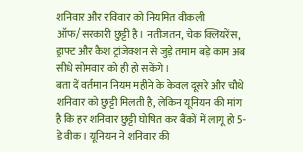शनिवार और रविवार को नियमित वीकली ऑफ/सरकारी छुट्टी है। नतीजतन, चेक क्लियरेंस, ड्राफ्ट और कैश ट्रांजेक्शन से जुड़े तमाम बड़े काम अब सीधे सोमवार को ही हो सकेंगे।
बता दें वर्तमान नियम महीने के केवल दूसरे और चौथे शनिवार को छुट्टी मिलती है, लेकिन यूनियन की मांग है कि हर शनिवार छुट्टी घोषित कर बैंकों में लागू हो 5-डे वीक। यूनियन ने शनिवार की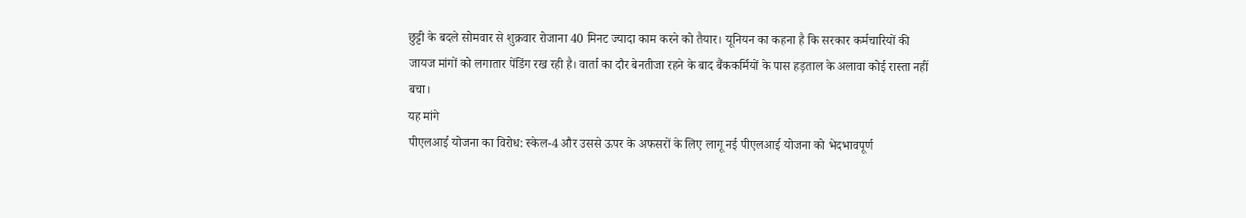छुट्टी के बदले सोमवार से शुक्रवार रोजाना 40 मिनट ज्यादा काम करने को तैयार। यूनियन का कहना है कि सरकार कर्मचारियों की जायज मांगों को लगातार पेंडिंग रख रही है। वार्ता का दौर बेनतीजा रहने के बाद बैंककर्मियों के पास हड़ताल के अलावा कोई रास्ता नहीं बचा।
यह मांगे
पीएलआई योजना का विरोध: स्केल-4 और उससे ऊपर के अफसरों के लिए लागू नई पीएलआई योजना को भेदभावपूर्ण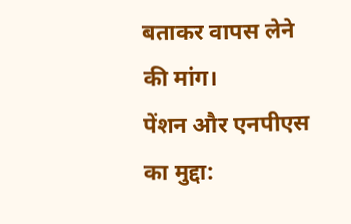बताकर वापस लेने की मांग।
पेंशन और एनपीएस का मुद्दा: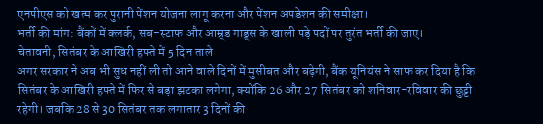एनपीएस को खत्म कर पुरानी पेंशन योजना लागू करना और पेंशन अपडेशन की समीक्षा।
भर्ती की मांग: बैंकों में क्लर्क, सब-स्टाफ और आम्र्ड गाड्र्स के खाली पड़े पदों पर तुरंत भर्ती की जाए।
चेतावनी, सितंबर के आखिरी हफ्ते में 5 दिन ताले
अगर सरकार ने अब भी सुध नहीं ली तो आने वाले दिनों में मुसीबत और बढ़ेगी, बैंक यूनियंस ने साफ कर दिया है कि सितंबर के आखिरी हफ्ते में फिर से बड़ा झटका लगेगा, क्योंकि 26 और 27 सितंबर को शनिवार-रविवार की छुट्टी रहेगी। जबकि 28 से 30 सितंबर तक लगातार 3 दिनों की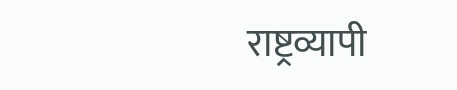राष्ट्रव्यापी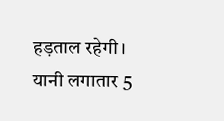हड़ताल रहेगी। यानी लगातार 5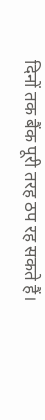दिनों तक बैंक पूरी तरह ठप रह सकते हैं।